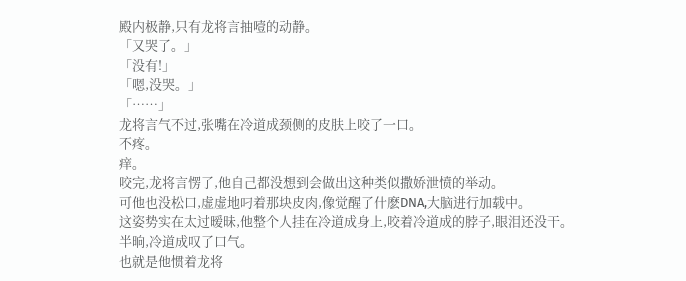殿内极静,只有龙将言抽噎的动静。
「又哭了。」
「没有!」
「嗯,没哭。」
「……」
龙将言气不过,张嘴在冷道成颈侧的皮肤上咬了一口。
不疼。
痒。
咬完,龙将言愣了,他自己都没想到会做出这种类似撒娇泄愤的举动。
可他也没松口,虚虚地叼着那块皮肉,像觉醒了什麽DNA,大脑进行加载中。
这姿势实在太过暧昧,他整个人挂在冷道成身上,咬着冷道成的脖子,眼泪还没干。
半晌,冷道成叹了口气。
也就是他惯着龙将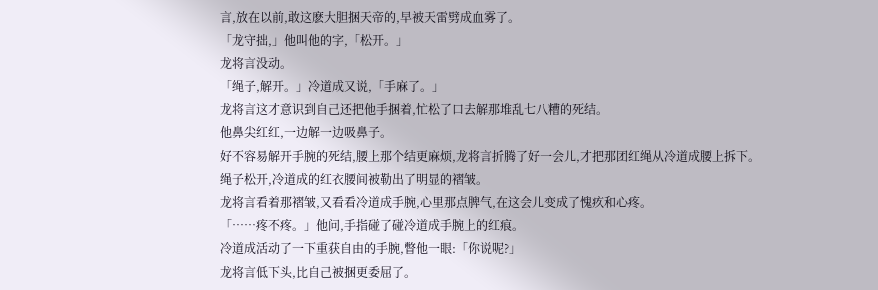言,放在以前,敢这麽大胆捆天帝的,早被天雷劈成血雾了。
「龙守拙,」他叫他的字,「松开。」
龙将言没动。
「绳子,解开。」冷道成又说,「手麻了。」
龙将言这才意识到自己还把他手捆着,忙松了口去解那堆乱七八糟的死结。
他鼻尖红红,一边解一边吸鼻子。
好不容易解开手腕的死结,腰上那个结更麻烦,龙将言折腾了好一会儿,才把那团红绳从冷道成腰上拆下。
绳子松开,冷道成的红衣腰间被勒出了明显的褶皱。
龙将言看着那褶皱,又看看冷道成手腕,心里那点脾气,在这会儿变成了愧疚和心疼。
「……疼不疼。」他问,手指碰了碰冷道成手腕上的红痕。
冷道成活动了一下重获自由的手腕,瞥他一眼:「你说呢?」
龙将言低下头,比自己被捆更委屈了。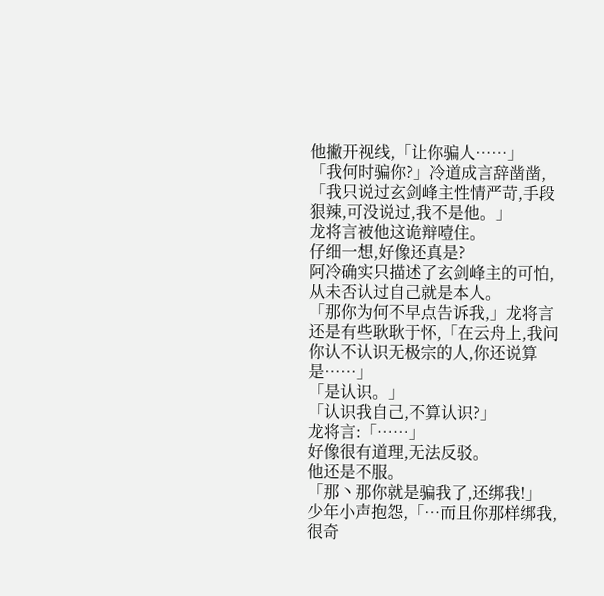他撇开视线,「让你骗人……」
「我何时骗你?」冷道成言辞凿凿,「我只说过玄剑峰主性情严苛,手段狠辣,可没说过,我不是他。」
龙将言被他这诡辩噎住。
仔细一想,好像还真是?
阿冷确实只描述了玄剑峰主的可怕,从未否认过自己就是本人。
「那你为何不早点告诉我,」龙将言还是有些耿耿于怀,「在云舟上,我问你认不认识无极宗的人,你还说算是……」
「是认识。」
「认识我自己,不算认识?」
龙将言:「……」
好像很有道理,无法反驳。
他还是不服。
「那丶那你就是骗我了,还绑我!」
少年小声抱怨,「…而且你那样绑我,很奇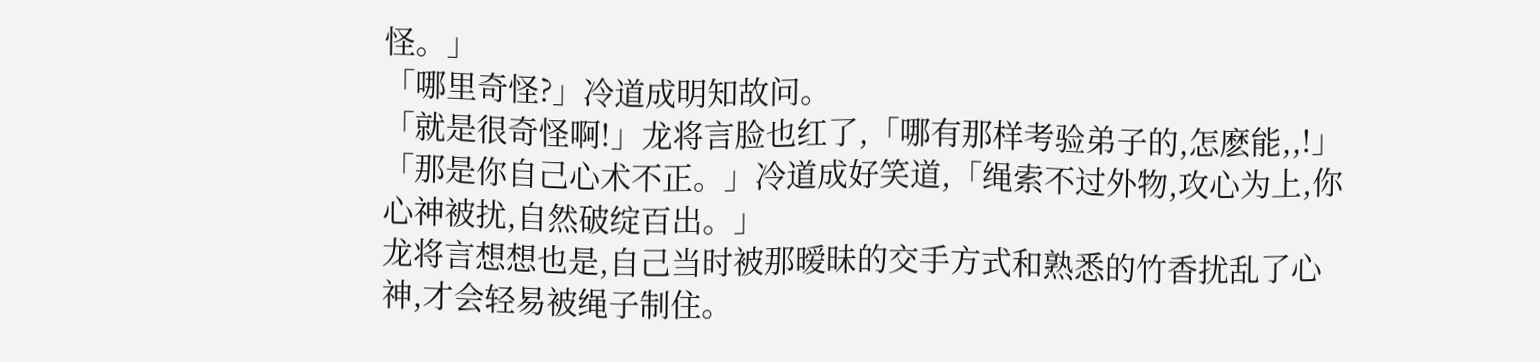怪。」
「哪里奇怪?」冷道成明知故问。
「就是很奇怪啊!」龙将言脸也红了,「哪有那样考验弟子的,怎麽能,,!」
「那是你自己心术不正。」冷道成好笑道,「绳索不过外物,攻心为上,你心神被扰,自然破绽百出。」
龙将言想想也是,自己当时被那暧昧的交手方式和熟悉的竹香扰乱了心神,才会轻易被绳子制住。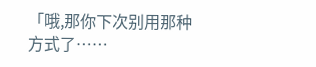「哦,那你下次别用那种方式了……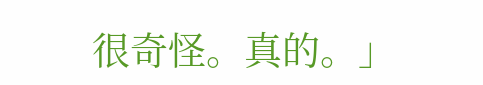很奇怪。真的。」